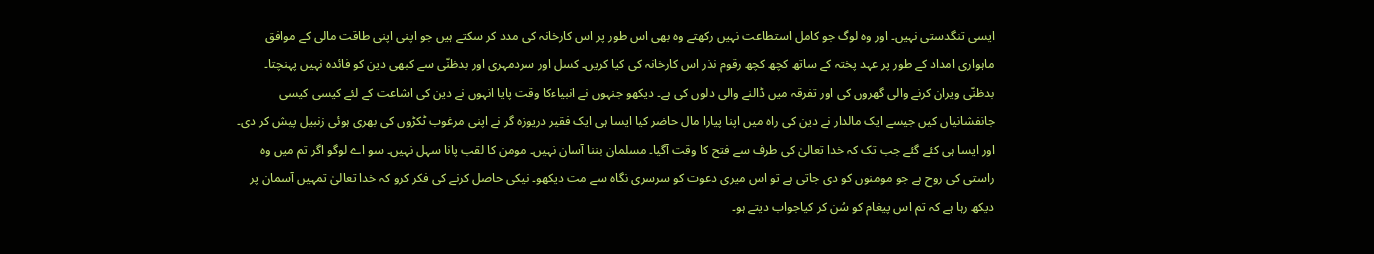ایسی تنگدستی نہیں۔ اور وہ لوگ جو کامل استطاعت نہیں رکھتے وہ بھی اس طور پر اس کارخانہ کی مدد کر سکتے ہیں جو اپنی اپنی طاقت مالی کے موافق ماہواری امداد کے طور پر عہد پختہ کے ساتھ کچھ کچھ رقوم نذر اس کارخانہ کی کیا کریں۔ کسل اور سردمہری اور بدظنّی سے کبھی دین کو فائدہ نہیں پہنچتا۔ بدظنّی ویران کرنے والی گھروں کی اور تفرقہ میں ڈالنے والی دلوں کی ہے۔ دیکھو جنہوں نے انبیاءکا وقت پایا انہوں نے دین کی اشاعت کے لئے کیسی کیسی جانفشانیاں کیں جیسے ایک مالدار نے دین کی راہ میں اپنا پیارا مال حاضر کیا ایسا ہی ایک فقیر دریوزہ گر نے اپنی مرغوب ٹکڑوں کی بھری ہوئی زنبیل پیش کر دی۔ اور ایسا ہی کئے گئے جب تک کہ خدا تعالیٰ کی طرف سے فتح کا وقت آگیا۔ مسلمان بننا آسان نہیں۔ مومن کا لقب پانا سہل نہیں۔ سو اے لوگو اگر تم میں وہ راستی کی روح ہے جو مومنوں کو دی جاتی ہے تو اس میری دعوت کو سرسری نگاہ سے مت دیکھو۔ نیکی حاصل کرنے کی فکر کرو کہ خدا تعالیٰ تمہیں آسمان پر دیکھ رہا ہے کہ تم اس پیغام کو سُن کر کیاجواب دیتے ہو۔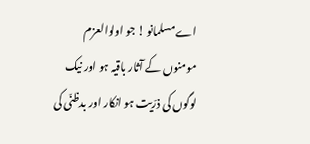اے مسلمانو ! جو اولوالعزم مومنوں کے آثار باقیہ ہو اور نیک لوگوں کی ذرّیت ہو انکار اور بدظنّی کی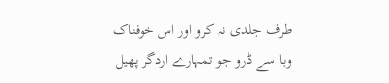طرف جلدی نہ کرو اور اس خوفناک وبا سے ڈرو جو تمہارے اردگر پھیل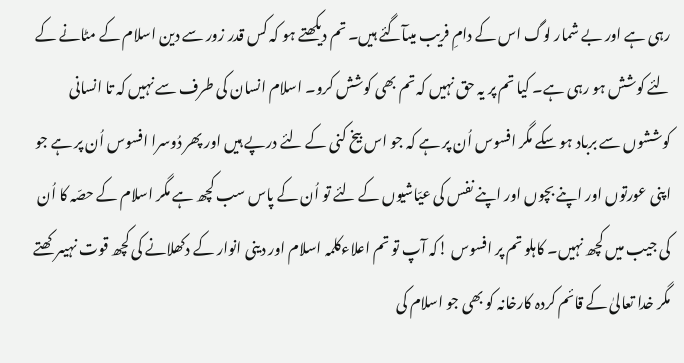رہی ہے اور بے شمار لوگ اس کے دامِ فریب میںآگئے ہیں۔ تم دیکھتے ہو کہ کس قدر زور سے دین اسلام کے مٹانے کے لئے کوشش ہو رہی ہے۔ کیا تم پر یہ حق نہیں کہ تم بھی کوشش کرو۔ اسلام انسان کی طرف سے نہیں کہ تا انسانی کوششوں سے برباد ہو سکے مگر افسوس اُن پر ہے کہ جو اس بیخ کنی کے لئے درپے ہیں اور پھر دُوسرا افسوس اُن پر ہے جو اپنی عورتوں اور اپنے بچوں اور اپنے نفس کی عیّاشیوں کے لئے تو اُن کے پاس سب کچھ ہے مگر اسلام کے حصّہ کا اُن کی جیب میں کچھ نہیں۔ کاہلو تم پر افسوس !کہ آپ تو تم اعلاءکلمہ اسلام اور دینی انوار کے دکھلانے کی کچھ قوت نہیںرکھتے مگر خدا تعالیٰ کے قائم کردہ کارخانہ کو بھی جو اسلام کی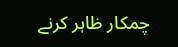چمکار ظاہر کرنے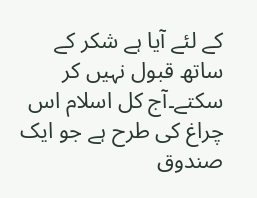کے لئے آیا ہے شکر کے ساتھ قبول نہیں کر سکتے۔آج کل اسلام اس چراغ کی طرح ہے جو ایک صندوق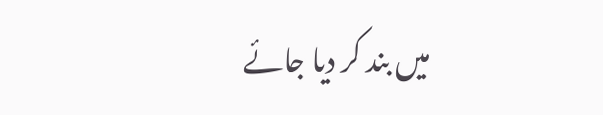میں بند کر دیا جائے